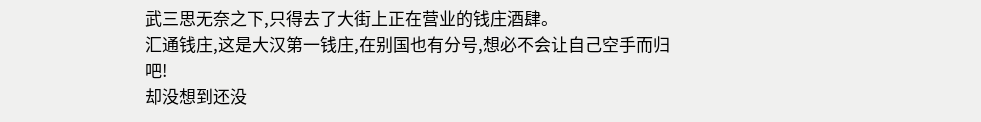武三思无奈之下,只得去了大街上正在营业的钱庄酒肆。
汇通钱庄,这是大汉第一钱庄,在别国也有分号,想必不会让自己空手而归吧!
却没想到还没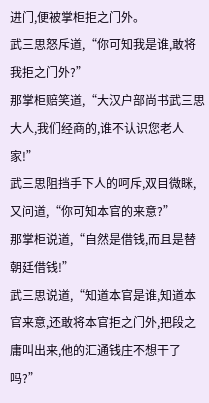进门,便被掌柜拒之门外。
武三思怒斥道,“你可知我是谁,敢将我拒之门外?”
那掌柜赔笑道,“大汉户部尚书武三思大人,我们经商的,谁不认识您老人家!”
武三思阻挡手下人的呵斥,双目微眯,又问道,“你可知本官的来意?”
那掌柜说道,“自然是借钱,而且是替朝廷借钱!”
武三思说道,“知道本官是谁,知道本官来意,还敢将本官拒之门外,把段之庸叫出来,他的汇通钱庄不想干了吗?”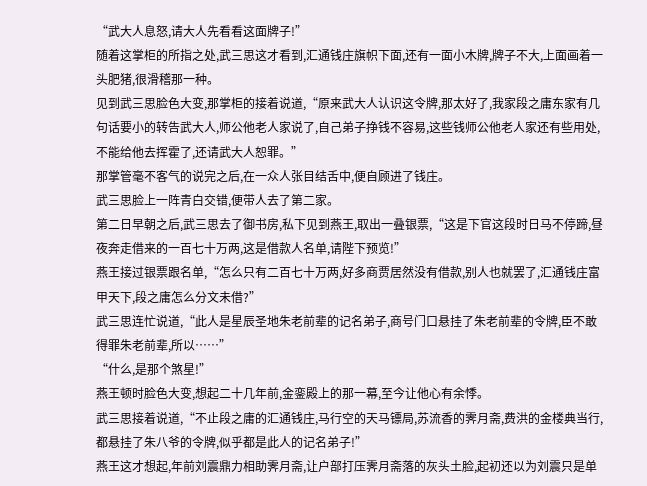“武大人息怒,请大人先看看这面牌子!”
随着这掌柜的所指之处,武三思这才看到,汇通钱庄旗帜下面,还有一面小木牌,牌子不大,上面画着一头肥猪,很滑稽那一种。
见到武三思脸色大变,那掌柜的接着说道,“原来武大人认识这令牌,那太好了,我家段之庸东家有几句话要小的转告武大人,师公他老人家说了,自己弟子挣钱不容易,这些钱师公他老人家还有些用处,不能给他去挥霍了,还请武大人恕罪。”
那掌管毫不客气的说完之后,在一众人张目结舌中,便自顾进了钱庄。
武三思脸上一阵青白交错,便带人去了第二家。
第二日早朝之后,武三思去了御书房,私下见到燕王,取出一叠银票,“这是下官这段时日马不停蹄,昼夜奔走借来的一百七十万两,这是借款人名单,请陛下预览!”
燕王接过银票跟名单,“怎么只有二百七十万两,好多商贾居然没有借款,别人也就罢了,汇通钱庄富甲天下,段之庸怎么分文未借?”
武三思连忙说道,“此人是星辰圣地朱老前辈的记名弟子,商号门口悬挂了朱老前辈的令牌,臣不敢得罪朱老前辈,所以……”
“什么,是那个煞星!”
燕王顿时脸色大变,想起二十几年前,金銮殿上的那一幕,至今让他心有余悸。
武三思接着说道,“不止段之庸的汇通钱庄,马行空的天马镖局,苏流香的霁月斋,费洪的金楼典当行,都悬挂了朱八爷的令牌,似乎都是此人的记名弟子!”
燕王这才想起,年前刘震鼎力相助霁月斋,让户部打压霁月斋落的灰头土脸,起初还以为刘震只是单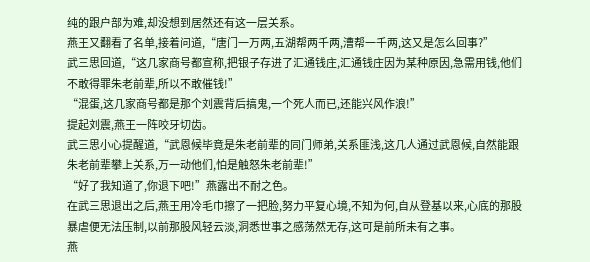纯的跟户部为难,却没想到居然还有这一层关系。
燕王又翻看了名单,接着问道,“唐门一万两,五湖帮两千两,漕帮一千两,这又是怎么回事?”
武三思回道,“这几家商号都宣称,把银子存进了汇通钱庄,汇通钱庄因为某种原因,急需用钱,他们不敢得罪朱老前辈,所以不敢催钱!”
“混蛋,这几家商号都是那个刘震背后搞鬼,一个死人而已,还能兴风作浪!”
提起刘震,燕王一阵咬牙切齿。
武三思小心提醒道,“武恩候毕竟是朱老前辈的同门师弟,关系匪浅,这几人通过武恩候,自然能跟朱老前辈攀上关系,万一动他们,怕是触怒朱老前辈!”
“好了我知道了,你退下吧!”燕露出不耐之色。
在武三思退出之后,燕王用冷毛巾擦了一把脸,努力平复心境,不知为何,自从登基以来,心底的那股暴虐便无法压制,以前那股风轻云淡,洞悉世事之感荡然无存,这可是前所未有之事。
燕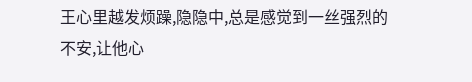王心里越发烦躁,隐隐中,总是感觉到一丝强烈的不安,让他心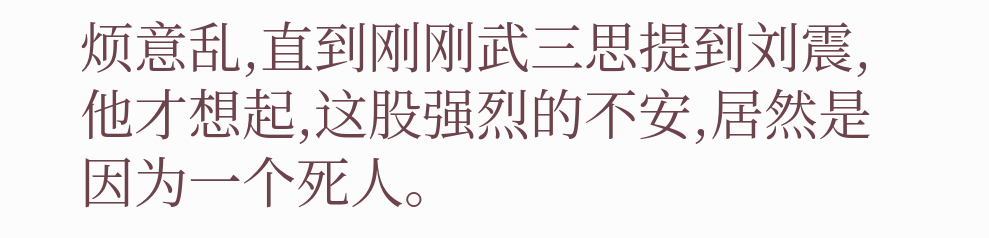烦意乱,直到刚刚武三思提到刘震,他才想起,这股强烈的不安,居然是因为一个死人。